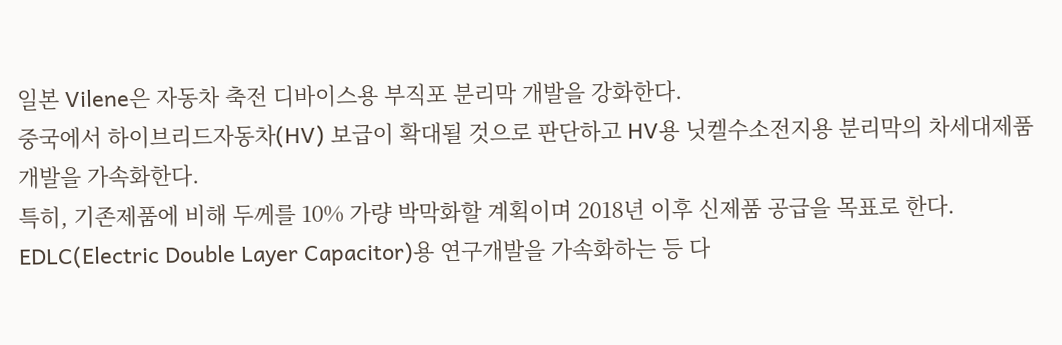일본 Vilene은 자동차 축전 디바이스용 부직포 분리막 개발을 강화한다.
중국에서 하이브리드자동차(HV) 보급이 확대될 것으로 판단하고 HV용 닛켈수소전지용 분리막의 차세대제품 개발을 가속화한다.
특히, 기존제품에 비해 두께를 10% 가량 박막화할 계획이며 2018년 이후 신제품 공급을 목표로 한다.
EDLC(Electric Double Layer Capacitor)용 연구개발을 가속화하는 등 다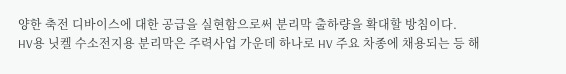양한 축전 디바이스에 대한 공급을 실현함으로써 분리막 출하량을 확대할 방침이다.
HV용 닛켈 수소전지용 분리막은 주력사업 가운데 하나로 HV 주요 차종에 채용되는 등 해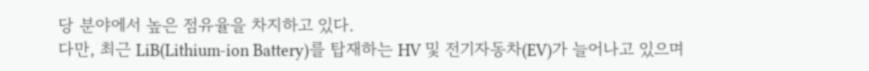당 분야에서 높은 점유율을 차지하고 있다.
다만, 최근 LiB(Lithium-ion Battery)를 탑재하는 HV 및 전기자동차(EV)가 늘어나고 있으며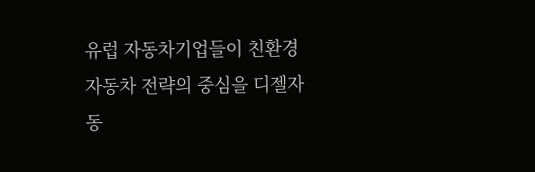유럽 자동차기업들이 친환경 자동차 전략의 중심을 디젤자동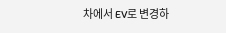차에서 EV로 변경하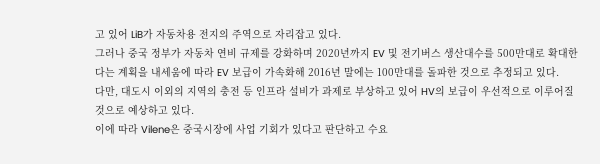고 있어 LiB가 자동차용 전지의 주역으로 자리잡고 있다.
그러나 중국 정부가 자동차 연비 규제를 강화하며 2020년까지 EV 및 전기버스 생산대수를 500만대로 확대한다는 계획을 내세움에 따라 EV 보급이 가속화해 2016년 말에는 100만대를 돌파한 것으로 추정되고 있다.
다만, 대도시 이외의 지역의 충전 등 인프라 설비가 과제로 부상하고 있어 HV의 보급이 우선적으로 이루어질 것으로 예상하고 있다.
이에 따라 Vilene은 중국시장에 사업 기회가 있다고 판단하고 수요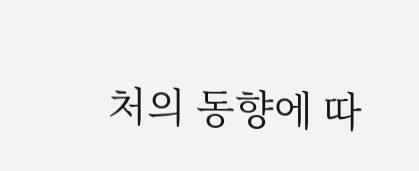처의 동향에 따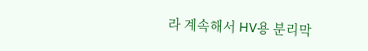라 계속해서 HV용 분리막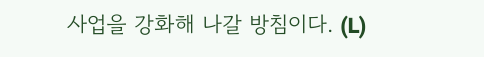사업을 강화해 나갈 방침이다. (L)